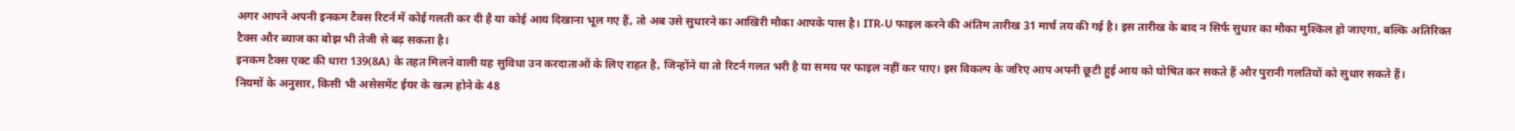अगर आपने अपनी इनकम टैक्स रिटर्न में कोई गलती कर दी है या कोई आय दिखाना भूल गए हैं, तो अब उसे सुधारने का आखिरी मौका आपके पास है। ITR-U फाइल करने की अंतिम तारीख 31 मार्च तय की गई है। इस तारीख के बाद न सिर्फ सुधार का मौका मुश्किल हो जाएगा, बल्कि अतिरिक्त टैक्स और ब्याज का बोझ भी तेजी से बढ़ सकता है।
इनकम टैक्स एक्ट की धारा 139(8A) के तहत मिलने वाली यह सुविधा उन करदाताओं के लिए राहत है, जिन्होंने या तो रिटर्न गलत भरी है या समय पर फाइल नहीं कर पाए। इस विकल्प के जरिए आप अपनी छूटी हुई आय को घोषित कर सकते हैं और पुरानी गलतियों को सुधार सकते हैं।
नियमों के अनुसार, किसी भी असेसमेंट ईयर के खत्म होने के 48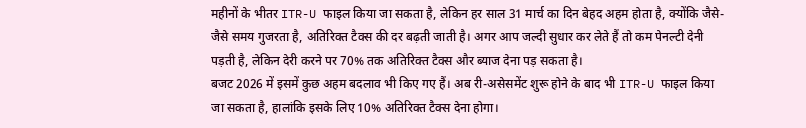महीनों के भीतर ITR-U फाइल किया जा सकता है, लेकिन हर साल 31 मार्च का दिन बेहद अहम होता है, क्योंकि जैसे-जैसे समय गुजरता है, अतिरिक्त टैक्स की दर बढ़ती जाती है। अगर आप जल्दी सुधार कर लेते हैं तो कम पेनल्टी देनी पड़ती है, लेकिन देरी करने पर 70% तक अतिरिक्त टैक्स और ब्याज देना पड़ सकता है।
बजट 2026 में इसमें कुछ अहम बदलाव भी किए गए हैं। अब री-असेसमेंट शुरू होने के बाद भी ITR-U फाइल किया जा सकता है, हालांकि इसके लिए 10% अतिरिक्त टैक्स देना होगा।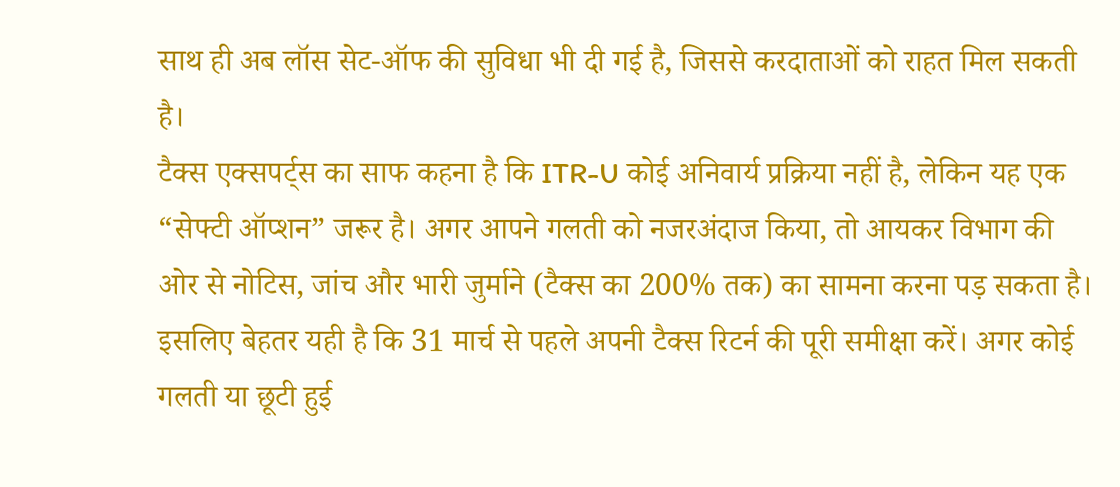साथ ही अब लॉस सेट-ऑफ की सुविधा भी दी गई है, जिससे करदाताओं को राहत मिल सकती है।
टैक्स एक्सपर्ट्स का साफ कहना है कि ITR-U कोई अनिवार्य प्रक्रिया नहीं है, लेकिन यह एक “सेफ्टी ऑप्शन” जरूर है। अगर आपने गलती को नजरअंदाज किया, तो आयकर विभाग की ओर से नोटिस, जांच और भारी जुर्माने (टैक्स का 200% तक) का सामना करना पड़ सकता है।
इसलिए बेहतर यही है कि 31 मार्च से पहले अपनी टैक्स रिटर्न की पूरी समीक्षा करें। अगर कोई गलती या छूटी हुई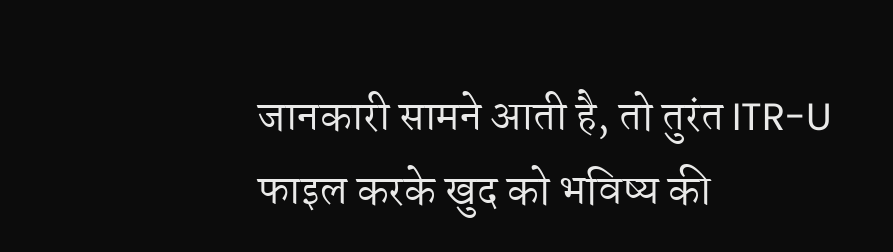जानकारी सामने आती है, तो तुरंत ITR-U फाइल करके खुद को भविष्य की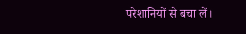परेशानियों से बचा लें।